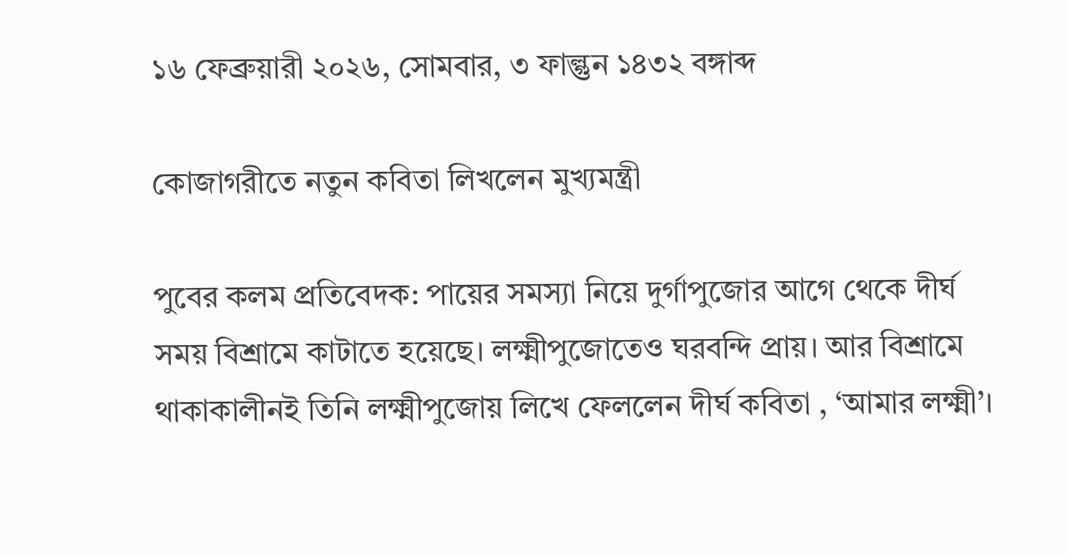১৬ ফেব্রুয়ারী ২০২৬, সোমবার, ৩ ফাল্গুন ১৪৩২ বঙ্গাব্দ

কোজাগরীতে নতুন কবিতা লিখলেন মুখ্যমন্ত্রী

পুবের কলম প্রতিবেদক: পায়ের সমস্যা নিয়ে দুর্গাপুজোর আগে থেকে দীর্ঘ সময় বিশ্রামে কাটাতে হয়েছে। লক্ষ্মীপুজোতেও ঘরবন্দি প্রায়। আর বিশ্রামে থাকাকালীনই তিনি লক্ষ্মীপুজোয় লিখে ফেললেন দীর্ঘ কবিতা , ‘আমার লক্ষ্মী’।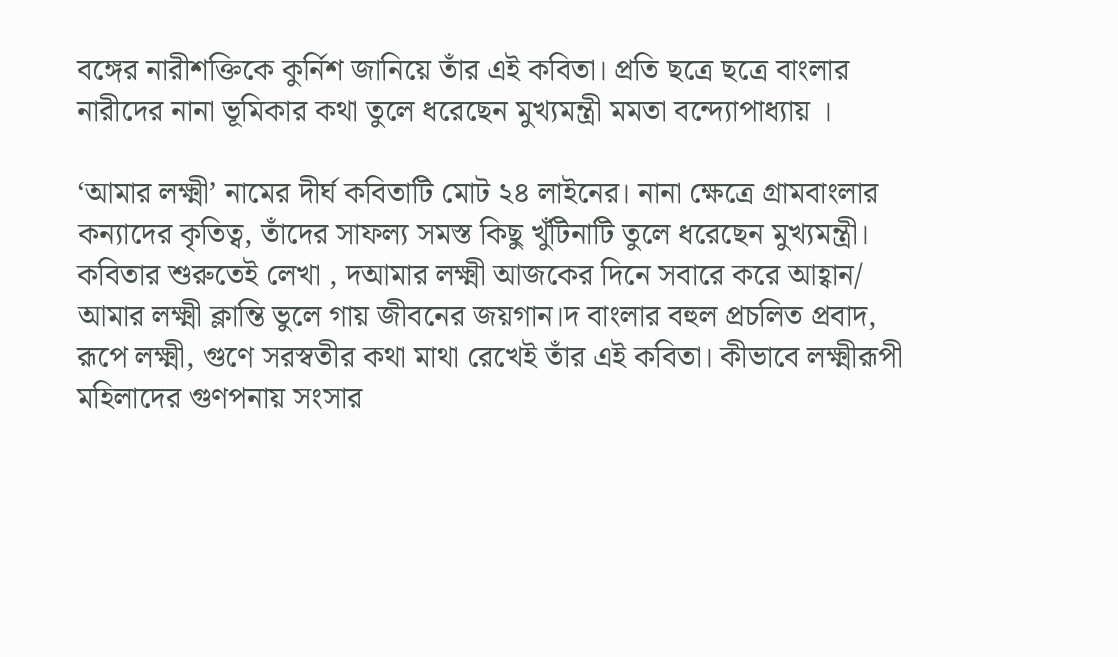বঙ্গের নারীশক্তিকে কুর্নিশ জানিয়ে তাঁর এই কবিতা। প্রতি ছত্রে ছত্রে বাংলার নারীদের নানা ভূমিকার কথা তুলে ধরেছেন মুখ্যমন্ত্রী মমতা বন্দ্যোপাধ্যায় ।

‘আমার লক্ষ্মী’ নামের দীর্ঘ কবিতাটি মোট ২৪ লাইনের। নানা ক্ষেত্রে গ্রামবাংলার কন্যাদের কৃতিত্ব, তাঁদের সাফল্য সমস্ত কিছু খুঁটিনাটি তুলে ধরেছেন মুখ্যমন্ত্রী। কবিতার শুরুতেই লেখা , দআমার লক্ষ্মী আজকের দিনে সবারে করে আহ্বান/ আমার লক্ষ্মী ক্লান্তি ভুলে গায় জীবনের জয়গান।দ বাংলার বহুল প্রচলিত প্রবাদ, রূপে লক্ষ্মী, গুণে সরস্বতীর কথা মাথা রেখেই তাঁর এই কবিতা। কীভাবে লক্ষ্মীরূপী মহিলাদের গুণপনায় সংসার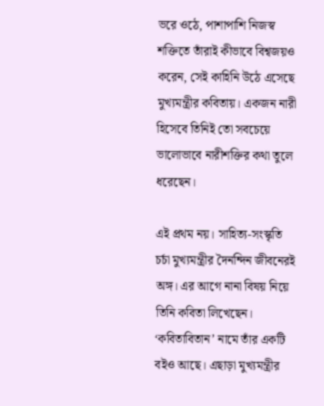ভরে ওঠে, পাশাপাশি নিজস্ব শক্তিতে তাঁরাই কীভাবে বিশ্বজয়ও করেন, সেই কাহিনি উঠে এসেছে মুখ্যমন্ত্রীর কবিতায়। একজন নারী হিসেবে তিনিই তো সবচেয়ে ভালোভাবে নারীশক্তির কথা তুলে ধরেছেন।

এই প্রথম নয়। সাহিত্য-সংস্কৃতি চর্চা মুখ্যমন্ত্রীর দৈনন্দিন জীবনেরই অঙ্গ। এর আগে নানা বিষয় নিয়ে তিনি কবিতা লিখেছেন। ‘কবিতাবিতান’ নামে তাঁর একটি বইও আছে। এছাড়া মুখ্যমন্ত্রীর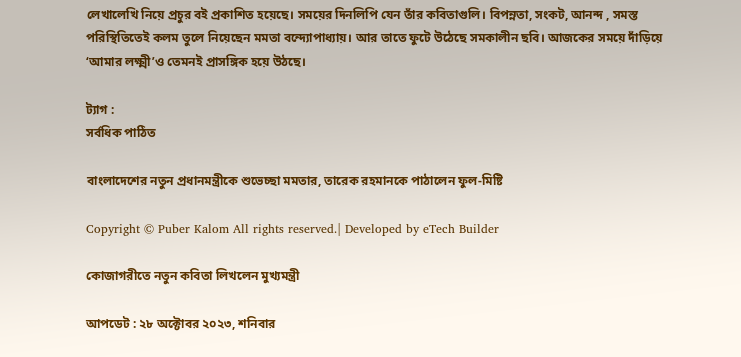লেখালেখি নিয়ে প্রচুর বই প্রকাশিত হয়েছে। সময়ের দিনলিপি যেন তাঁর কবিতাগুলি। বিপন্নতা, সংকট, আনন্দ , সমস্ত পরিস্থিতিতেই কলম তুলে নিয়েছেন মমতা বন্দ্যোপাধ্যায়। আর তাতে ফুটে উঠেছে সমকালীন ছবি। আজকের সময়ে দাঁড়িয়ে ‘আমার লক্ষ্মী’ও তেমনই প্রাসঙ্গিক হয়ে উঠছে।

ট্যাগ :
সর্বধিক পাঠিত

বাংলাদেশের নতুন প্রধানমন্ত্রীকে শুভেচ্ছা মমতার, তারেক রহমানকে পাঠালেন ফুল-মিষ্টি

Copyright © Puber Kalom All rights reserved.| Developed by eTech Builder

কোজাগরীতে নতুন কবিতা লিখলেন মুখ্যমন্ত্রী

আপডেট : ২৮ অক্টোবর ২০২৩, শনিবার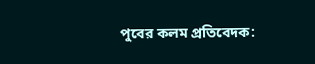পুবের কলম প্রতিবেদক: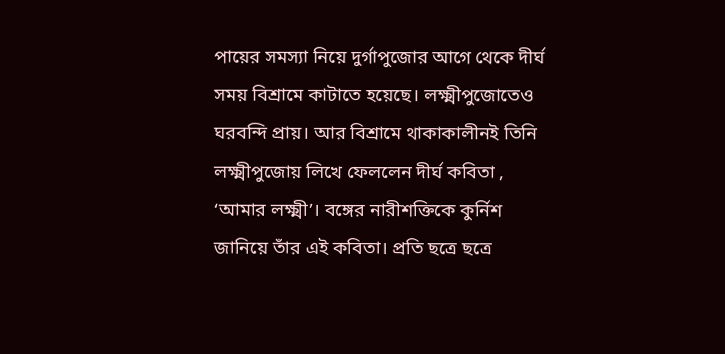পায়ের সমস্যা নিয়ে দুর্গাপুজোর আগে থেকে দীর্ঘ সময় বিশ্রামে কাটাতে হয়েছে। লক্ষ্মীপুজোতেও ঘরবন্দি প্রায়। আর বিশ্রামে থাকাকালীনই তিনি লক্ষ্মীপুজোয় লিখে ফেললেন দীর্ঘ কবিতা , ‘আমার লক্ষ্মী’। বঙ্গের নারীশক্তিকে কুর্নিশ জানিয়ে তাঁর এই কবিতা। প্রতি ছত্রে ছত্রে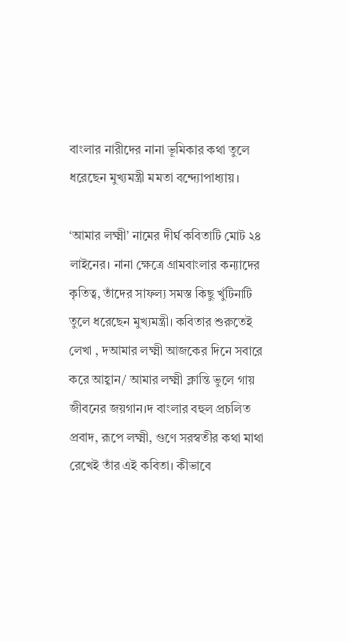বাংলার নারীদের নানা ভূমিকার কথা তুলে ধরেছেন মুখ্যমন্ত্রী মমতা বন্দ্যোপাধ্যায় ।

‘আমার লক্ষ্মী’ নামের দীর্ঘ কবিতাটি মোট ২৪ লাইনের। নানা ক্ষেত্রে গ্রামবাংলার কন্যাদের কৃতিত্ব, তাঁদের সাফল্য সমস্ত কিছু খুঁটিনাটি তুলে ধরেছেন মুখ্যমন্ত্রী। কবিতার শুরুতেই লেখা , দআমার লক্ষ্মী আজকের দিনে সবারে করে আহ্বান/ আমার লক্ষ্মী ক্লান্তি ভুলে গায় জীবনের জয়গান।দ বাংলার বহুল প্রচলিত প্রবাদ, রূপে লক্ষ্মী, গুণে সরস্বতীর কথা মাথা রেখেই তাঁর এই কবিতা। কীভাবে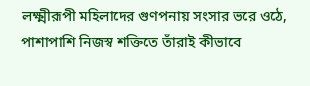লক্ষ্মীরূপী মহিলাদের গুণপনায় সংসার ভরে ওঠে, পাশাপাশি নিজস্ব শক্তিতে তাঁরাই কীভাবে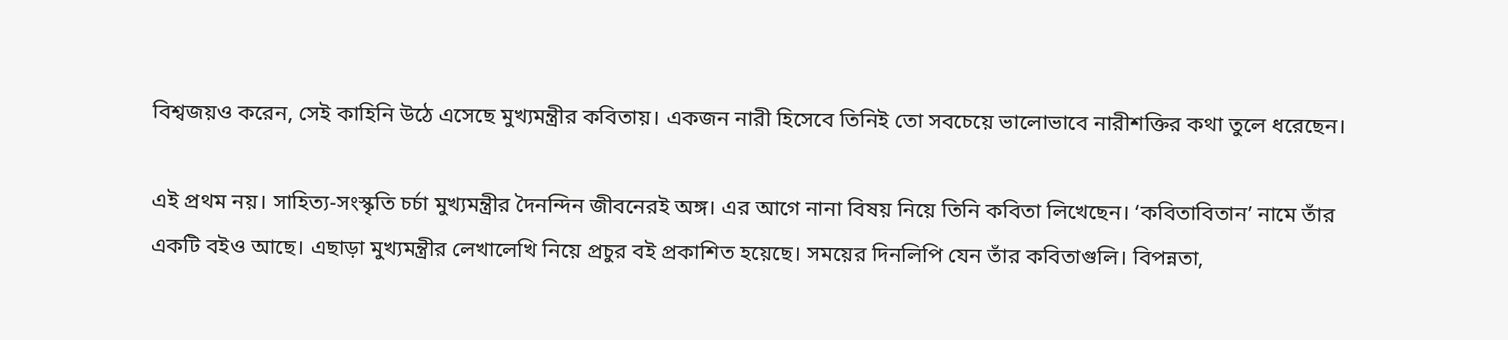বিশ্বজয়ও করেন, সেই কাহিনি উঠে এসেছে মুখ্যমন্ত্রীর কবিতায়। একজন নারী হিসেবে তিনিই তো সবচেয়ে ভালোভাবে নারীশক্তির কথা তুলে ধরেছেন।

এই প্রথম নয়। সাহিত্য-সংস্কৃতি চর্চা মুখ্যমন্ত্রীর দৈনন্দিন জীবনেরই অঙ্গ। এর আগে নানা বিষয় নিয়ে তিনি কবিতা লিখেছেন। ‘কবিতাবিতান’ নামে তাঁর একটি বইও আছে। এছাড়া মুখ্যমন্ত্রীর লেখালেখি নিয়ে প্রচুর বই প্রকাশিত হয়েছে। সময়ের দিনলিপি যেন তাঁর কবিতাগুলি। বিপন্নতা,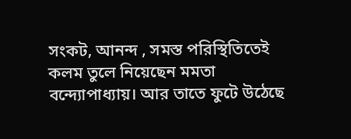সংকট, আনন্দ , সমস্ত পরিস্থিতিতেই কলম তুলে নিয়েছেন মমতা বন্দ্যোপাধ্যায়। আর তাতে ফুটে উঠেছে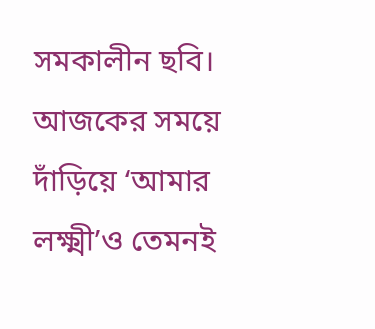সমকালীন ছবি। আজকের সময়ে দাঁড়িয়ে ‘আমার লক্ষ্মী’ও তেমনই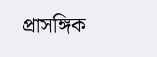প্রাসঙ্গিক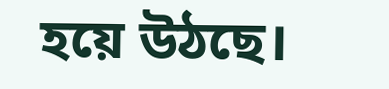হয়ে উঠছে।